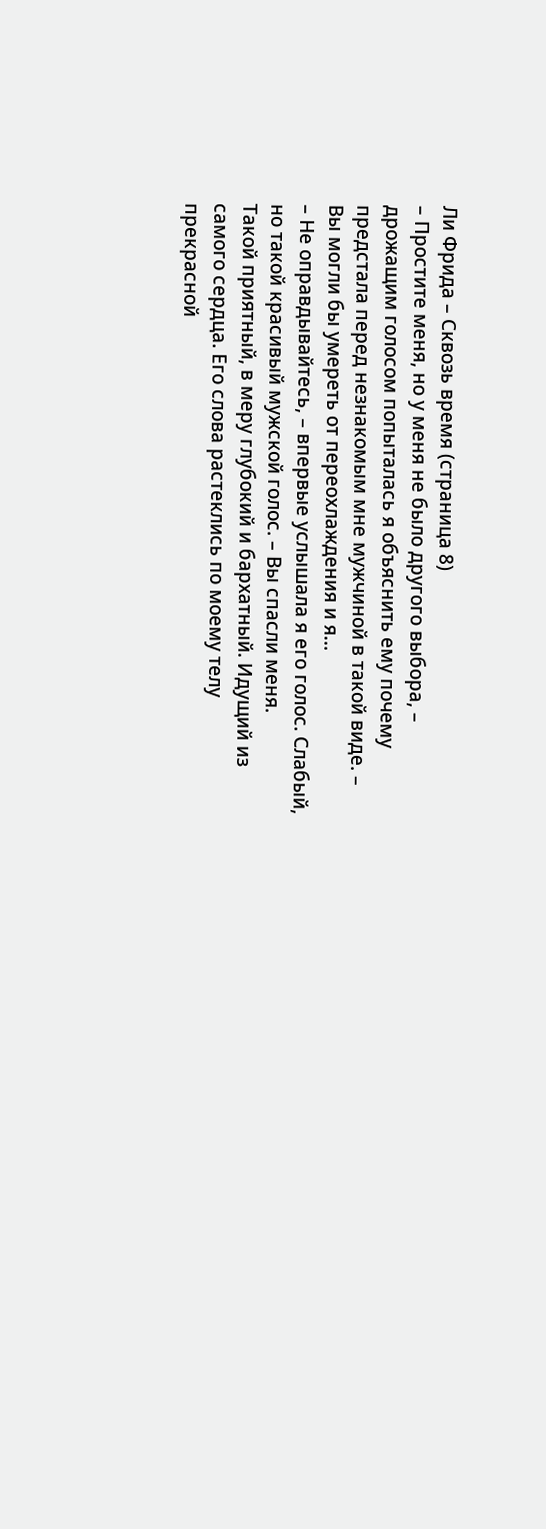Ли Фрида – Сквозь время (страница 8)
– Простите меня, но у меня не было другого выбора, – дрожащим голосом попыталась я объяснить ему почему предстала перед незнакомым мне мужчиной в такой виде. – Вы могли бы умереть от переохлаждения и я…
– Не оправдывайтесь, – впервые услышала я его голос. Слабый, но такой красивый мужской голос. – Вы спасли меня.
Такой приятный, в меру глубокий и бархатный. Идущий из самого сердца. Его слова растеклись по моему телу прекрасной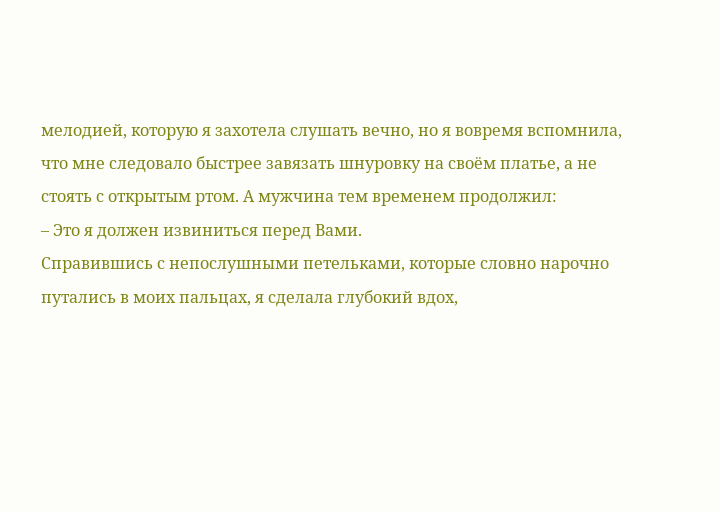мелодией, которую я захотела слушать вечно, но я вовремя вспомнила, что мне следовало быстрее завязать шнуровку на своём платье, а не стоять с открытым ртом. А мужчина тем временем продолжил:
– Это я должен извиниться перед Вами.
Справившись с непослушными петельками, которые словно нарочно путались в моих пальцах, я сделала глубокий вдох,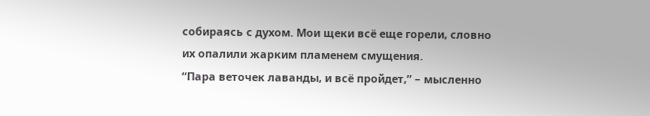собираясь с духом. Мои щеки всё еще горели, словно их опалили жарким пламенем смущения.
“Пара веточек лаванды, и всё пройдет,” – мысленно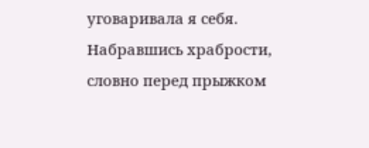уговаривала я себя.
Набравшись храбрости, словно перед прыжком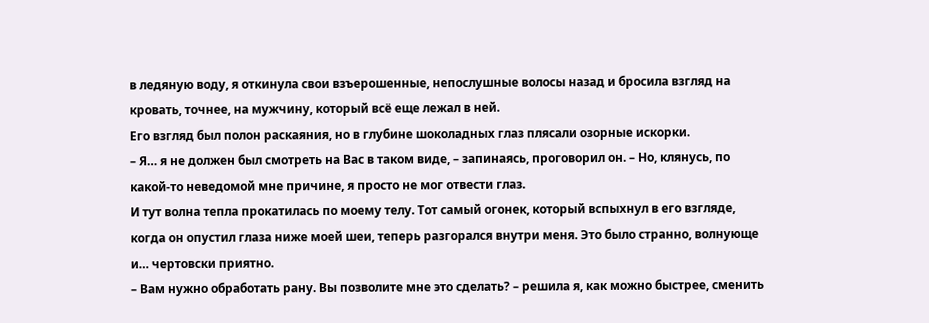в ледяную воду, я откинула свои взъерошенные, непослушные волосы назад и бросила взгляд на кровать, точнее, на мужчину, который всё еще лежал в ней.
Его взгляд был полон раскаяния, но в глубине шоколадных глаз плясали озорные искорки.
– Я… я не должен был смотреть на Вас в таком виде, – запинаясь, проговорил он. – Но, клянусь, по какой-то неведомой мне причине, я просто не мог отвести глаз.
И тут волна тепла прокатилась по моему телу. Тот самый огонек, который вспыхнул в его взгляде, когда он опустил глаза ниже моей шеи, теперь разгорался внутри меня. Это было странно, волнующе и… чертовски приятно.
– Вам нужно обработать рану. Вы позволите мне это сделать? – решила я, как можно быстрее, сменить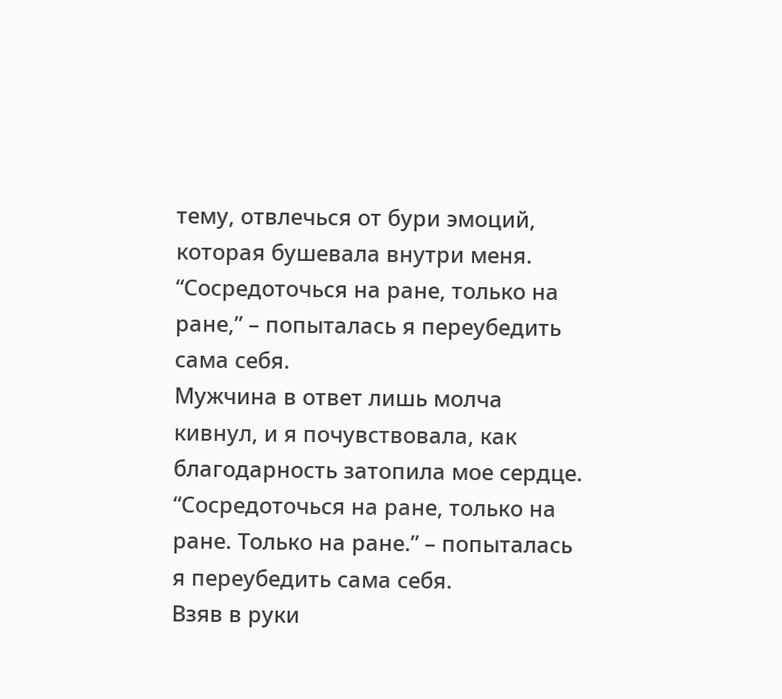тему, отвлечься от бури эмоций, которая бушевала внутри меня.
“Сосредоточься на ране, только на ране,” – попыталась я переубедить сама себя.
Мужчина в ответ лишь молча кивнул, и я почувствовала, как благодарность затопила мое сердце.
“Сосредоточься на ране, только на ране. Только на ране.” – попыталась я переубедить сама себя.
Взяв в руки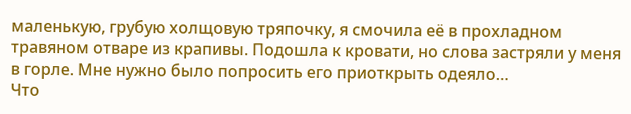маленькую, грубую холщовую тряпочку, я смочила её в прохладном травяном отваре из крапивы. Подошла к кровати, но слова застряли у меня в горле. Мне нужно было попросить его приоткрыть одеяло…
Что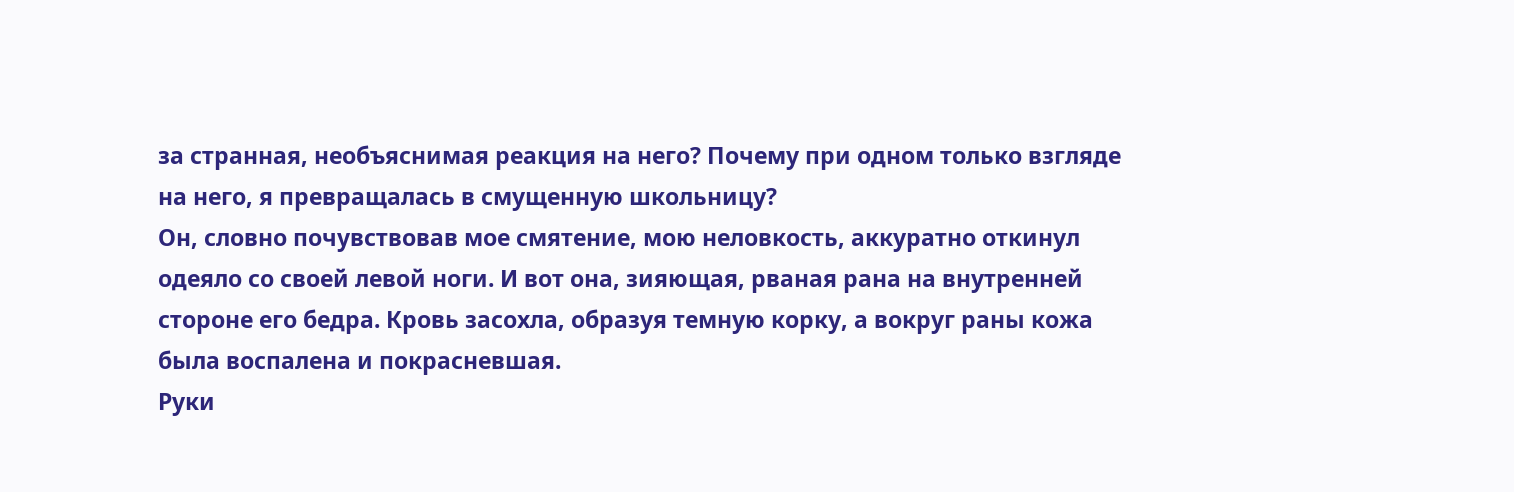за странная, необъяснимая реакция на него? Почему при одном только взгляде на него, я превращалась в смущенную школьницу?
Он, словно почувствовав мое смятение, мою неловкость, аккуратно откинул одеяло со своей левой ноги. И вот она, зияющая, рваная рана на внутренней стороне его бедра. Кровь засохла, образуя темную корку, а вокруг раны кожа была воспалена и покрасневшая.
Руки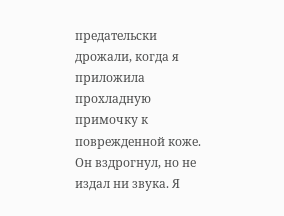предательски дрожали, когда я приложила прохладную примочку к поврежденной коже. Он вздрогнул, но не издал ни звука. Я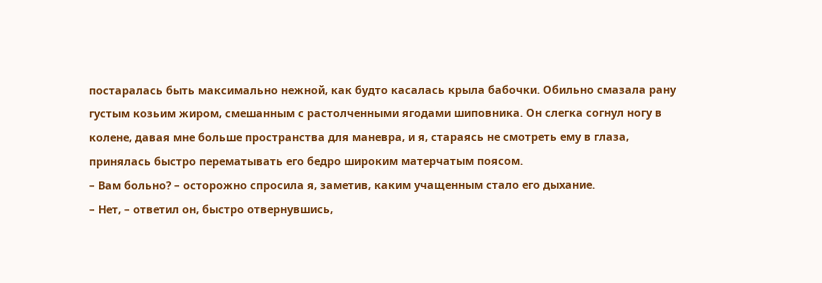постаралась быть максимально нежной, как будто касалась крыла бабочки. Обильно смазала рану густым козьим жиром, смешанным с растолченными ягодами шиповника. Он слегка согнул ногу в колене, давая мне больше пространства для маневра, и я, стараясь не смотреть ему в глаза, принялась быстро перематывать его бедро широким матерчатым поясом.
– Вам больно? – осторожно спросила я, заметив, каким учащенным стало его дыхание.
– Нет, – ответил он, быстро отвернувшись,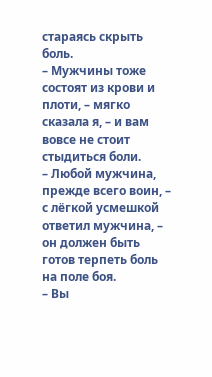стараясь скрыть боль.
– Мужчины тоже состоят из крови и плоти, – мягко сказала я, – и вам вовсе не стоит стыдиться боли.
– Любой мужчина, прежде всего воин, – с лёгкой усмешкой ответил мужчина, – он должен быть готов терпеть боль на поле боя.
– Вы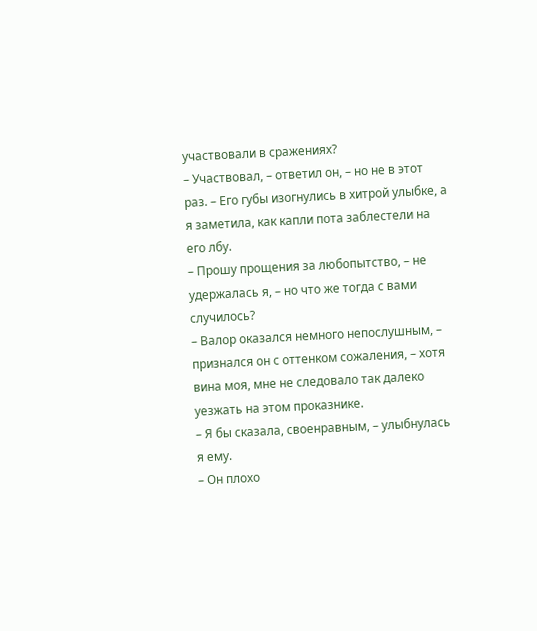участвовали в сражениях?
– Участвовал, – ответил он, – но не в этот раз. – Его губы изогнулись в хитрой улыбке, а я заметила, как капли пота заблестели на его лбу.
– Прошу прощения за любопытство, – не удержалась я, – но что же тогда с вами случилось?
– Валор оказался немного непослушным, – признался он с оттенком сожаления, – хотя вина моя, мне не следовало так далеко уезжать на этом проказнике.
– Я бы сказала, своенравным, – улыбнулась я ему.
– Он плохо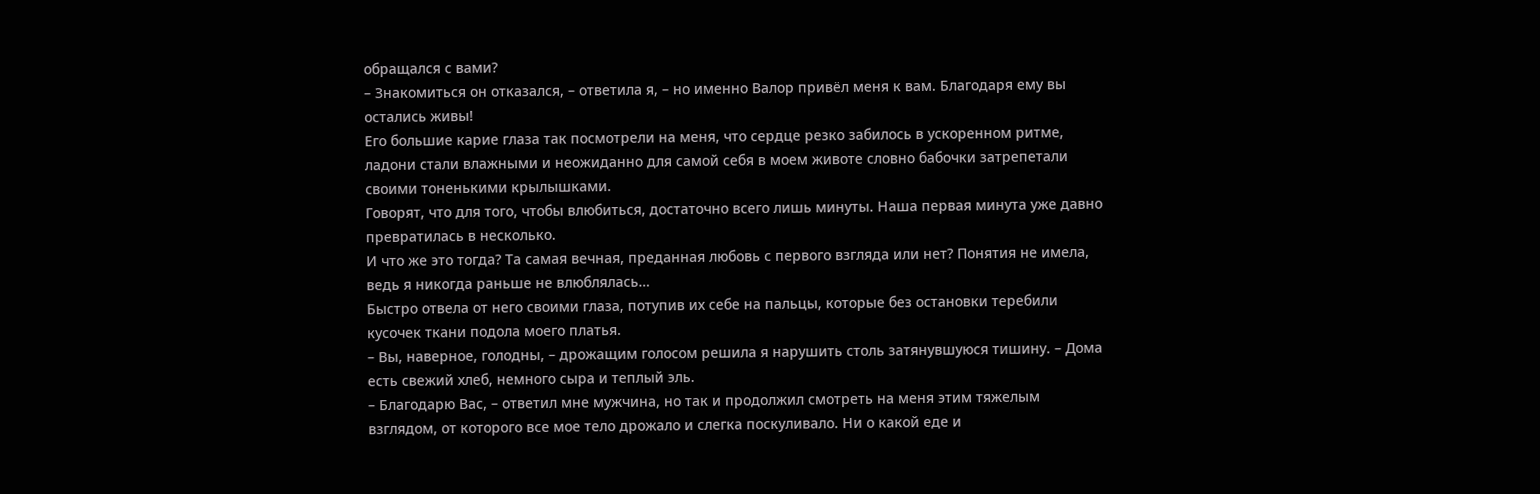обращался с вами?
– Знакомиться он отказался, – ответила я, – но именно Валор привёл меня к вам. Благодаря ему вы остались живы!
Его большие карие глаза так посмотрели на меня, что сердце резко забилось в ускоренном ритме, ладони стали влажными и неожиданно для самой себя в моем животе словно бабочки затрепетали своими тоненькими крылышками.
Говорят, что для того, чтобы влюбиться, достаточно всего лишь минуты. Наша первая минута уже давно превратилась в несколько.
И что же это тогда? Та самая вечная, преданная любовь с первого взгляда или нет? Понятия не имела, ведь я никогда раньше не влюблялась…
Быстро отвела от него своими глаза, потупив их себе на пальцы, которые без остановки теребили кусочек ткани подола моего платья.
– Вы, наверное, голодны, – дрожащим голосом решила я нарушить столь затянувшуюся тишину. – Дома есть свежий хлеб, немного сыра и теплый эль.
– Благодарю Вас, – ответил мне мужчина, но так и продолжил смотреть на меня этим тяжелым взглядом, от которого все мое тело дрожало и слегка поскуливало. Ни о какой еде и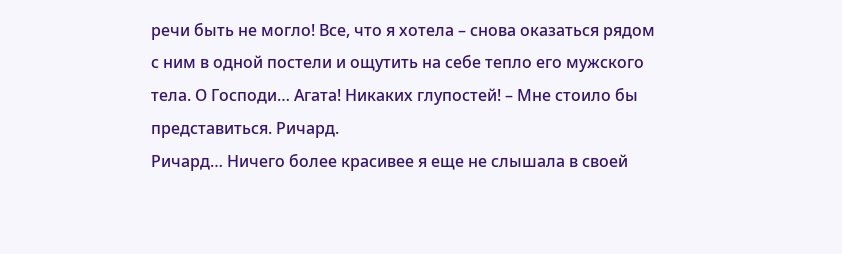речи быть не могло! Все, что я хотела – снова оказаться рядом с ним в одной постели и ощутить на себе тепло его мужского тела. О Господи… Агата! Никаких глупостей! – Мне стоило бы представиться. Ричард.
Ричард… Ничего более красивее я еще не слышала в своей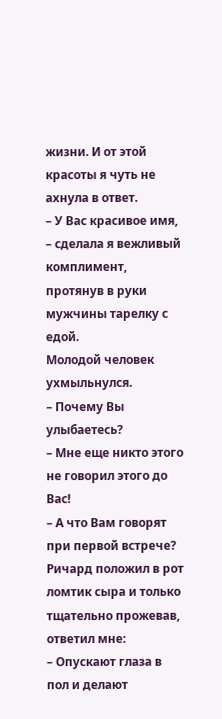жизни. И от этой красоты я чуть не ахнула в ответ.
– У Вас красивое имя, – сделала я вежливый комплимент, протянув в руки мужчины тарелку с едой.
Молодой человек ухмыльнулся.
– Почему Вы улыбаетесь?
– Мне еще никто этого не говорил этого до Вас!
– А что Вам говорят при первой встрече?
Ричард положил в рот ломтик сыра и только тщательно прожевав, ответил мне:
– Опускают глаза в пол и делают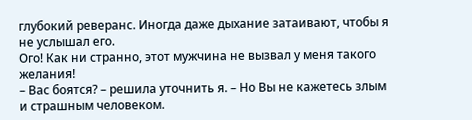глубокий реверанс. Иногда даже дыхание затаивают, чтобы я не услышал его.
Ого! Как ни странно, этот мужчина не вызвал у меня такого желания!
– Вас боятся? – решила уточнить я. – Но Вы не кажетесь злым и страшным человеком.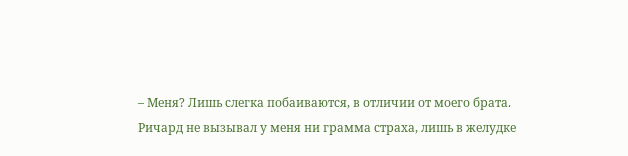– Меня? Лишь слегка побаиваются, в отличии от моего брата.
Ричард не вызывал у меня ни грамма страха, лишь в желудке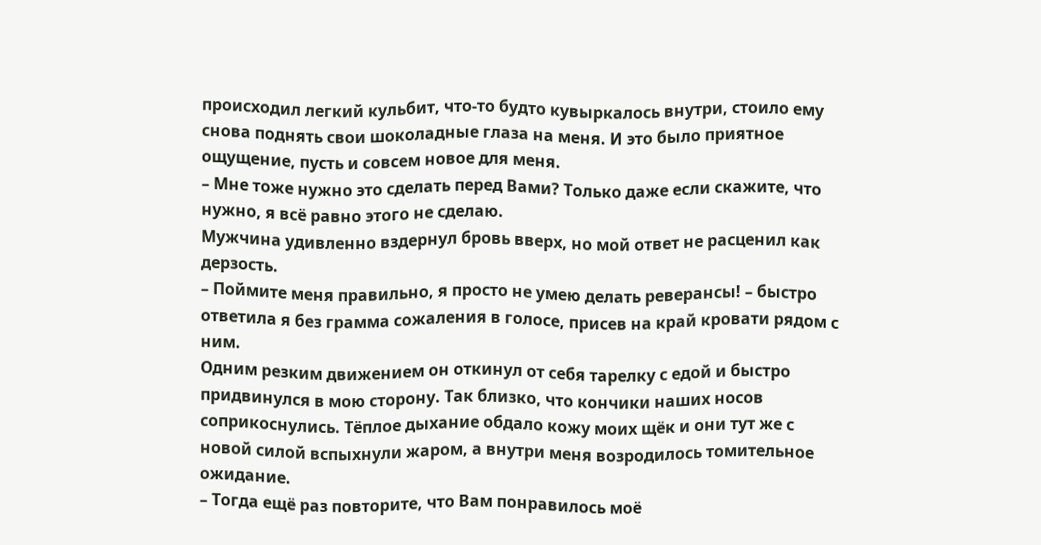происходил легкий кульбит, что-то будто кувыркалось внутри, стоило ему снова поднять свои шоколадные глаза на меня. И это было приятное ощущение, пусть и совсем новое для меня.
– Мне тоже нужно это сделать перед Вами? Только даже если скажите, что нужно, я всё равно этого не сделаю.
Мужчина удивленно вздернул бровь вверх, но мой ответ не расценил как дерзость.
– Поймите меня правильно, я просто не умею делать реверансы! – быстро ответила я без грамма сожаления в голосе, присев на край кровати рядом с ним.
Одним резким движением он откинул от себя тарелку с едой и быстро придвинулся в мою сторону. Так близко, что кончики наших носов соприкоснулись. Тёплое дыхание обдало кожу моих щёк и они тут же с новой силой вспыхнули жаром, а внутри меня возродилось томительное ожидание.
– Тогда ещё раз повторите, что Вам понравилось моё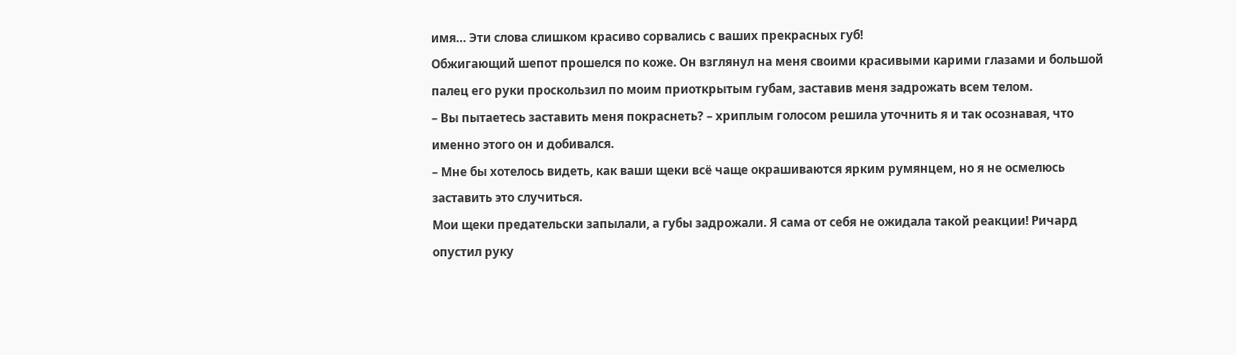имя… Эти слова слишком красиво сорвались с ваших прекрасных губ!
Обжигающий шепот прошелся по коже. Он взглянул на меня своими красивыми карими глазами и большой палец его руки проскользил по моим приоткрытым губам, заставив меня задрожать всем телом.
– Вы пытаетесь заставить меня покраснеть? – хриплым голосом решила уточнить я и так осознавая, что именно этого он и добивался.
– Мне бы хотелось видеть, как ваши щеки всё чаще окрашиваются ярким румянцем, но я не осмелюсь заставить это случиться.
Мои щеки предательски запылали, а губы задрожали. Я сама от себя не ожидала такой реакции! Ричард опустил руку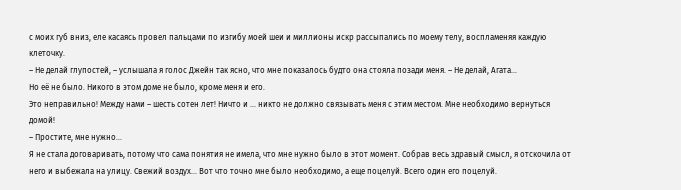с моих губ вниз, еле касаясь провел пальцами по изгибу моей шеи и миллионы искр рассыпались по моему телу, воспламеняя каждую клеточку.
– Не делай глупостей, – услышала я голос Джейн так ясно, что мне показалось будто она стояла позади меня. – Не делай, Агата…
Но её не было. Никого в этом доме не было, кроме меня и его.
Это неправильно! Между нами – шесть сотен лет! Ничто и … никто не должно связывать меня с этим местом. Мне необходимо вернуться домой!
– Простите, мне нужно…
Я не стала договаривать, потому что сама понятия не имела, что мне нужно было в этот момент. Собрав весь здравый смысл, я отскочила от него и выбежала на улицу. Свежий воздух… Вот что точно мне было необходимо, а еще поцелуй. Всего один его поцелуй.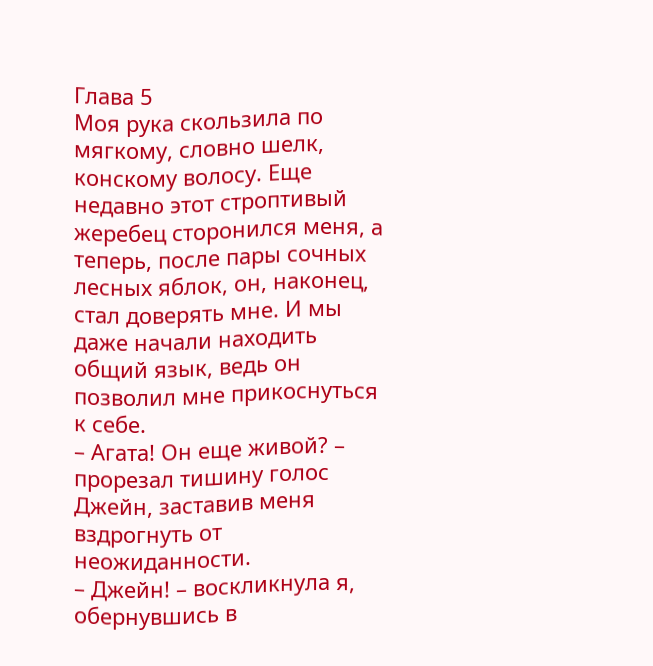Глава 5
Моя рука скользила по мягкому, словно шелк, конскому волосу. Еще недавно этот строптивый жеребец сторонился меня, а теперь, после пары сочных лесных яблок, он, наконец, стал доверять мне. И мы даже начали находить общий язык, ведь он позволил мне прикоснуться к себе.
– Агата! Он еще живой? – прорезал тишину голос Джейн, заставив меня вздрогнуть от неожиданности.
– Джейн! – воскликнула я, обернувшись в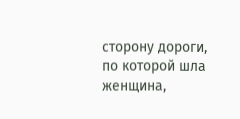сторону дороги, по которой шла женщина,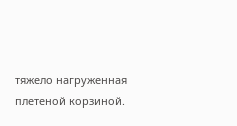тяжело нагруженная плетеной корзиной.